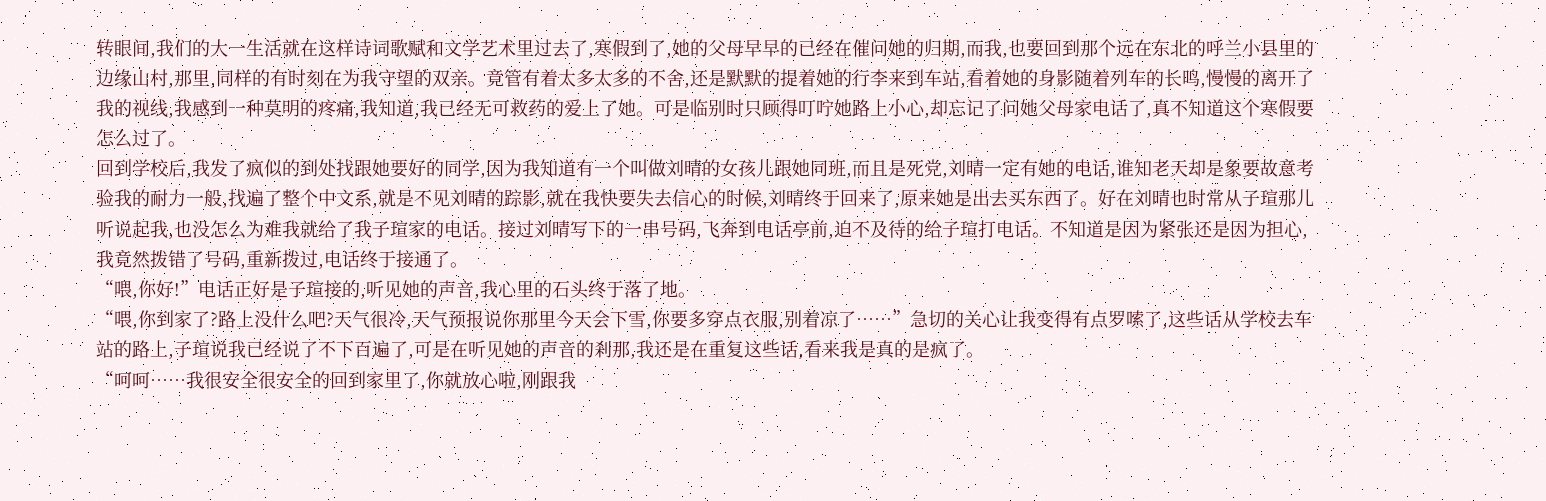转眼间,我们的大一生活就在这样诗词歌赋和文学艺术里过去了,寒假到了,她的父母早早的已经在催问她的归期,而我,也要回到那个远在东北的呼兰小县里的边缘山村,那里,同样的有时刻在为我守望的双亲。竟管有着太多太多的不舍,还是默默的提着她的行李来到车站,看着她的身影随着列车的长鸣,慢慢的离开了我的视线,我感到一种莫明的疼痛,我知道,我已经无可救药的爱上了她。可是临别时只顾得叮咛她路上小心,却忘记了问她父母家电话了,真不知道这个寒假要怎么过了。
回到学校后,我发了疯似的到处找跟她要好的同学,因为我知道有一个叫做刘晴的女孩儿跟她同班,而且是死党,刘晴一定有她的电话,谁知老天却是象要故意考验我的耐力一般,找遍了整个中文系,就是不见刘晴的踪影,就在我快要失去信心的时候,刘晴终于回来了,原来她是出去买东西了。好在刘晴也时常从子瑄那儿听说起我,也没怎么为难我就给了我子瑄家的电话。接过刘晴写下的一串号码,飞奔到电话亭前,迫不及待的给子瑄打电话。不知道是因为紧张还是因为担心,我竟然拨错了号码,重新拨过,电话终于接通了。
“喂,你好!”电话正好是子瑄接的,听见她的声音,我心里的石头终于落了地。
“喂,你到家了?路上没什么吧?天气很冷,天气预报说你那里今天会下雪,你要多穿点衣服,别着凉了……”急切的关心让我变得有点罗嗦了,这些话从学校去车站的路上,子瑄说我已经说了不下百遍了,可是在听见她的声音的剎那,我还是在重复这些话,看来我是真的是疯了。
“呵呵……我很安全很安全的回到家里了,你就放心啦,刚跟我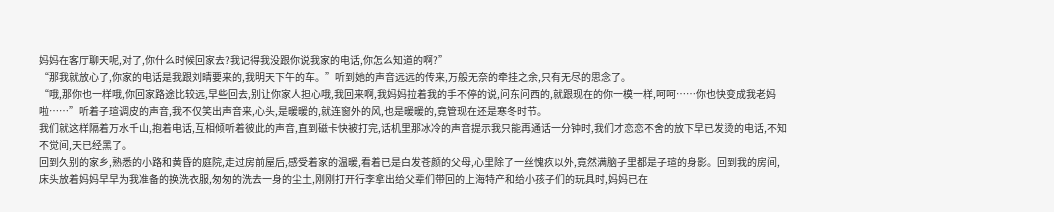妈妈在客厅聊天呢,对了,你什么时候回家去?我记得我没跟你说我家的电话,你怎么知道的啊?”
“那我就放心了,你家的电话是我跟刘晴要来的,我明天下午的车。”听到她的声音远远的传来,万般无奈的牵挂之余,只有无尽的思念了。
“哦,那你也一样哦,你回家路途比较远,早些回去,别让你家人担心哦,我回来啊,我妈妈拉着我的手不停的说,问东问西的,就跟现在的你一模一样,呵呵……你也快变成我老妈啦……”听着子瑄调皮的声音,我不仅笑出声音来,心头,是暖暖的,就连窗外的风,也是暖暖的,竟管现在还是寒冬时节。
我们就这样隔着万水千山,抱着电话,互相倾听着彼此的声音,直到磁卡快被打完,话机里那冰冷的声音提示我只能再通话一分钟时,我们才恋恋不舍的放下早已发烫的电话,不知不觉间,天已经黑了。
回到久别的家乡,熟悉的小路和黄昏的庭院,走过房前屋后,感受着家的温暖,看着已是白发苍颜的父母,心里除了一丝愧疚以外,竟然满脑子里都是子瑄的身影。回到我的房间,床头放着妈妈早早为我准备的换洗衣服,匆匆的洗去一身的尘土,刚刚打开行李拿出给父辈们带回的上海特产和给小孩子们的玩具时,妈妈已在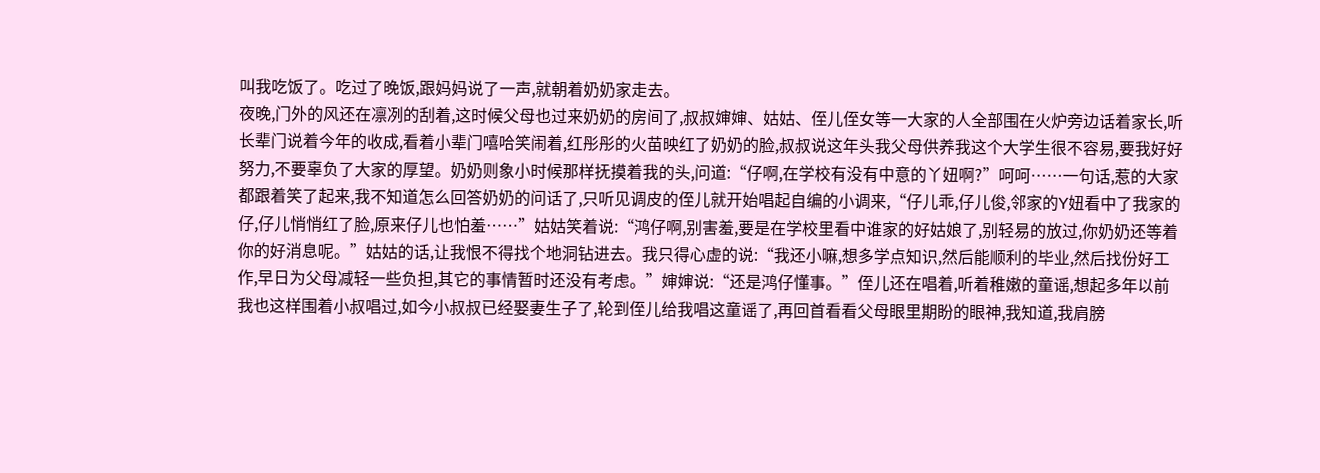叫我吃饭了。吃过了晚饭,跟妈妈说了一声,就朝着奶奶家走去。
夜晚,门外的风还在凛冽的刮着,这时候父母也过来奶奶的房间了,叔叔婶婶、姑姑、侄儿侄女等一大家的人全部围在火炉旁边话着家长,听长辈门说着今年的收成,看着小辈门嘻哈笑闹着,红彤彤的火苗映红了奶奶的脸,叔叔说这年头我父母供养我这个大学生很不容易,要我好好努力,不要辜负了大家的厚望。奶奶则象小时候那样抚摸着我的头,问道:“仔啊,在学校有没有中意的丫妞啊?”呵呵……一句话,惹的大家都跟着笑了起来,我不知道怎么回答奶奶的问话了,只听见调皮的侄儿就开始唱起自编的小调来,“仔儿乖,仔儿俊,邻家的Y妞看中了我家的仔,仔儿悄悄红了脸,原来仔儿也怕羞……”姑姑笑着说:“鸿仔啊,别害羞,要是在学校里看中谁家的好姑娘了,别轻易的放过,你奶奶还等着你的好消息呢。”姑姑的话,让我恨不得找个地洞钻进去。我只得心虚的说:“我还小嘛,想多学点知识,然后能顺利的毕业,然后找份好工作,早日为父母减轻一些负担,其它的事情暂时还没有考虑。”婶婶说:“还是鸿仔懂事。”侄儿还在唱着,听着稚嫩的童谣,想起多年以前我也这样围着小叔唱过,如今小叔叔已经娶妻生子了,轮到侄儿给我唱这童谣了,再回首看看父母眼里期盼的眼神,我知道,我肩膀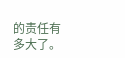的责任有多大了。